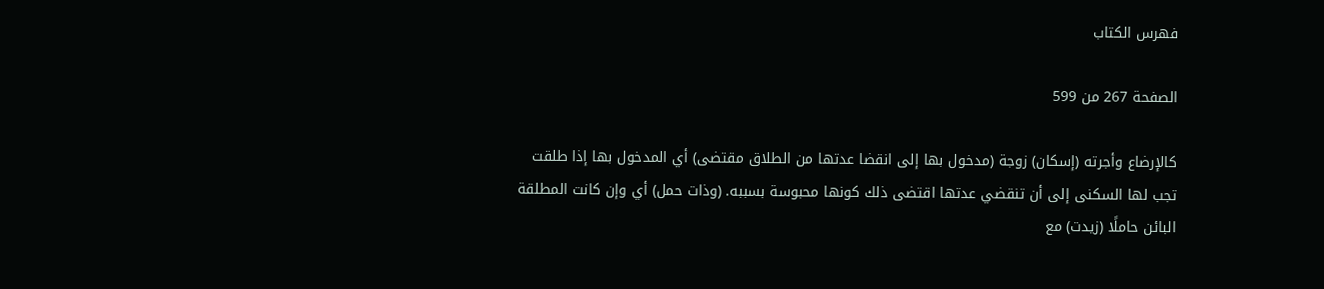فهرس الكتاب

الصفحة 267 من 599

كالإرضاع وأجرته (إسكان) زوجة (مدخول بها إلى انقضا عدتها من الطلاق مقتضى) أي المدخول بها إذا طلقت تجب لها السكنى إلى أن تنقضي عدتها اقتضى ذلك كونها محبوسة بسببه. (وذات حمل) أي وإن كانت المطلقة البائن حاملًا (زيدت) مع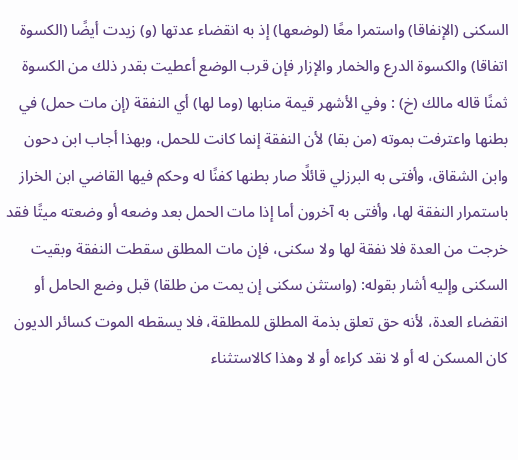السكنى (الإنفاقا) واستمرا معًا (لوضعها) إذ به انقضاء عدتها (و) زيدت أيضًا (الكسوة اتفاقا) والكسوة الدرع والخمار والإزار فإن قرب الوضع أعطيت بقدر ذلك من الكسوة ثمنًا قاله مالك (خ) : وفي الأشهر قيمة منابها (وما لها) أي النفقة (إن مات حمل) في بطنها واعترفت بموته (من بقا) لأن النفقة إنما كانت للحمل، وبهذا أجاب ابن دحون وابن الشقاق، وأفتى به البرزلي قائلًا صار بطنها كفنًا له وحكم فيها القاضي ابن الخراز باستمرار النفقة لها، وأفتى به آخرون أما إذا مات الحمل بعد وضعه أو وضعته ميتًا فقد خرجت من العدة فلا نفقة لها ولا سكنى، فإن مات المطلق سقطت النفقة وبقيت السكنى وإليه أشار بقوله: (واستثن سكنى إن يمت من طلقا) قبل وضع الحامل أو انقضاء العدة، لأنه حق تعلق بذمة المطلق للمطلقة، فلا يسقطه الموت كسائر الديون كان المسكن له أو لا نقد كراءه أو لا وهذا كالاستثناء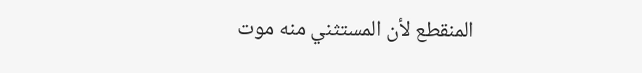المنقطع لأن المستثني منه موت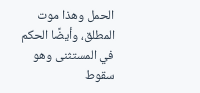الحمل وهذا موت المطلق، وأيضًا الحكم في المستثنى وهو سقوط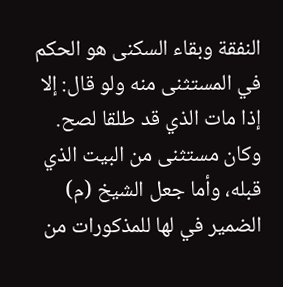النفقة وبقاء السكنى هو الحكم في المستثنى منه ولو قال: إلا إذا مات الذي قد طلقا لصح. وكان مستثنى من البيت الذي قبله، وأما جعل الشيخ (م) الضمير في لها للمذكورات من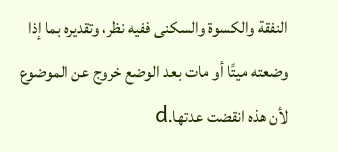النفقة والكسوة والسكنى ففيه نظر، وتقديره بما إذا وضعته ميتًا أو مات بعد الوضع خروج عن الموضوع لأن هذه انقضت عدتها.d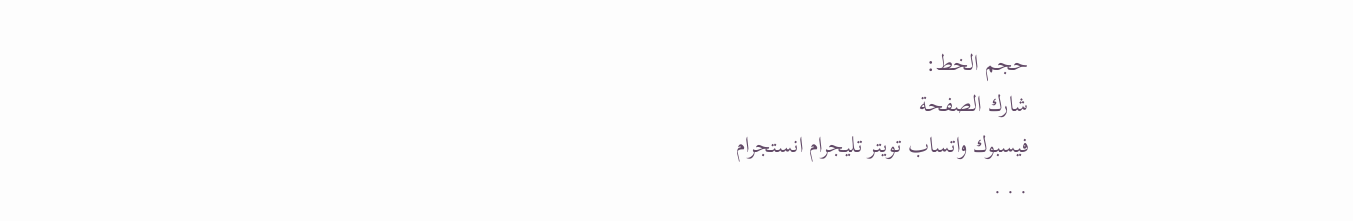حجم الخط:
شارك الصفحة
فيسبوك واتساب تويتر تليجرام انستجرام
. . .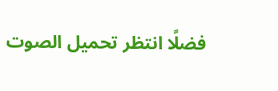فضلًا انتظر تحميل الصوت